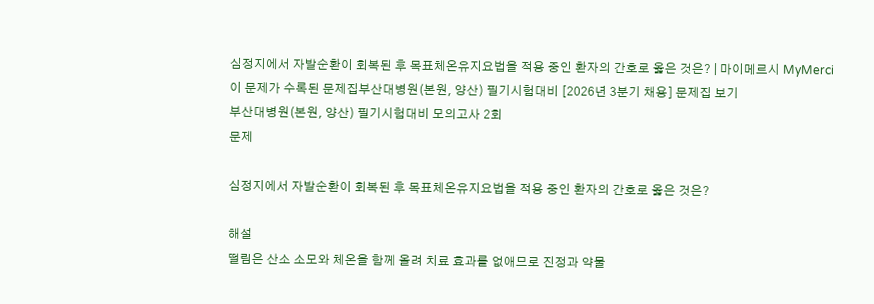심정지에서 자발순환이 회복된 후 목표체온유지요법을 적용 중인 환자의 간호로 옳은 것은? | 마이메르시 MyMerci
이 문제가 수록된 문제집부산대병원(본원, 양산) 필기시험대비 [2026년 3분기 채용] 문제집 보기
부산대병원(본원, 양산) 필기시험대비 모의고사 2회
문제

심정지에서 자발순환이 회복된 후 목표체온유지요법을 적용 중인 환자의 간호로 옳은 것은?

해설
떨림은 산소 소모와 체온을 함께 올려 치료 효과를 없애므로 진정과 약물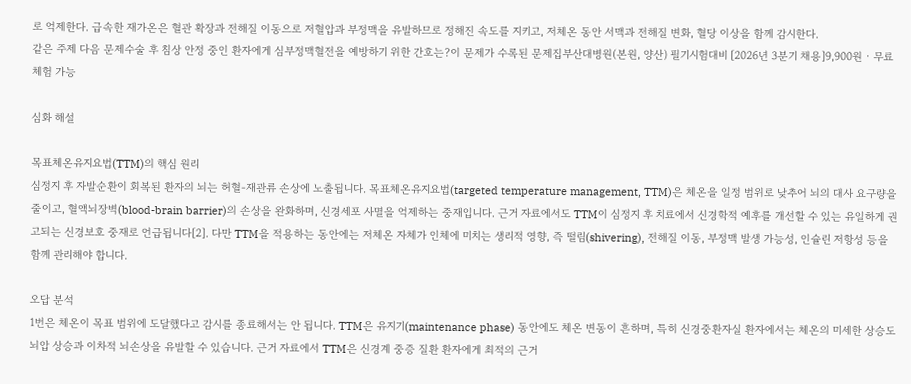로 억제한다. 급속한 재가온은 혈관 확장과 전해질 이동으로 저혈압과 부정맥을 유발하므로 정해진 속도를 지키고, 저체온 동안 서맥과 전해질 변화, 혈당 이상을 함께 감시한다.
같은 주제 다음 문제수술 후 침상 안정 중인 환자에게 심부정맥혈전을 예방하기 위한 간호는?이 문제가 수록된 문제집부산대병원(본원, 양산) 필기시험대비 [2026년 3분기 채용]9,900원 · 무료 체험 가능

심화 해설

목표체온유지요법(TTM)의 핵심 원리
심정지 후 자발순환이 회복된 환자의 뇌는 허혈-재관류 손상에 노출됩니다. 목표체온유지요법(targeted temperature management, TTM)은 체온을 일정 범위로 낮추어 뇌의 대사 요구량을 줄이고, 혈액뇌장벽(blood-brain barrier)의 손상을 완화하며, 신경세포 사멸을 억제하는 중재입니다. 근거 자료에서도 TTM이 심정지 후 치료에서 신경학적 예후를 개선할 수 있는 유일하게 권고되는 신경보호 중재로 언급됩니다[2]. 다만 TTM을 적용하는 동안에는 저체온 자체가 인체에 미치는 생리적 영향, 즉 떨림(shivering), 전해질 이동, 부정맥 발생 가능성, 인슐린 저항성 등을 함께 관리해야 합니다.

오답 분석
1번은 체온이 목표 범위에 도달했다고 감시를 종료해서는 안 됩니다. TTM은 유지기(maintenance phase) 동안에도 체온 변동이 흔하며, 특히 신경중환자실 환자에서는 체온의 미세한 상승도 뇌압 상승과 이차적 뇌손상을 유발할 수 있습니다. 근거 자료에서 TTM은 신경계 중증 질환 환자에게 최적의 근거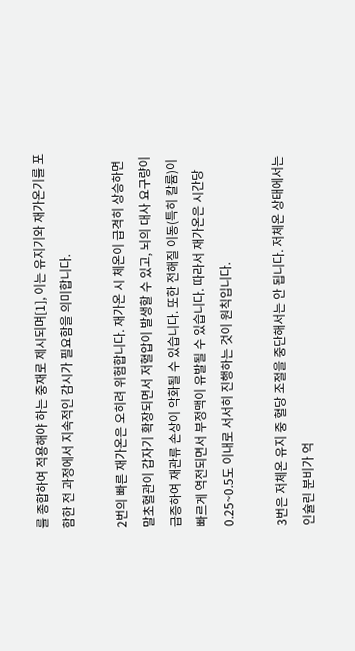를 종합하여 적용해야 하는 중재로 제시되며[1], 이는 유지기와 재가온기를 포함한 전 과정에서 지속적인 감시가 필요함을 의미합니다.

2번의 빠른 재가온은 오히려 위험합니다. 재가온 시 체온이 급격히 상승하면 말초혈관이 갑자기 확장되면서 저혈압이 발생할 수 있고, 뇌의 대사 요구량이 급증하여 재관류 손상이 악화될 수 있습니다. 또한 전해질 이동(특히 칼륨)이 빠르게 역전되면서 부정맥이 유발될 수 있습니다. 따라서 재가온은 시간당 0.25~0.5도 이내로 서서히 진행하는 것이 원칙입니다.

3번은 저체온 유지 중 혈당 조절을 중단해서는 안 됩니다. 저체온 상태에서는 인슐린 분비가 억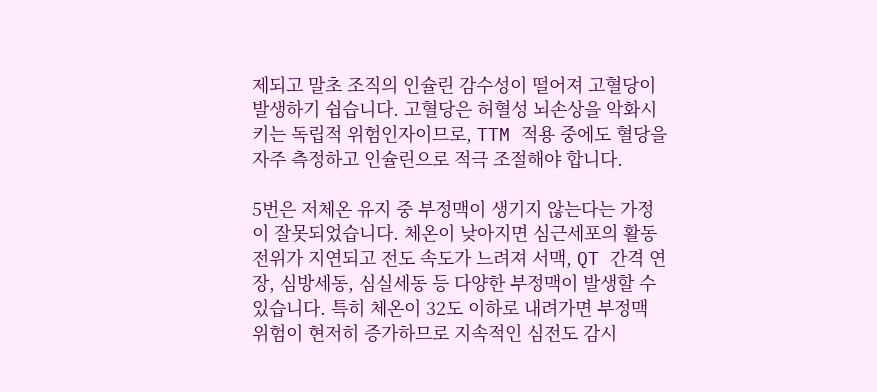제되고 말초 조직의 인슐린 감수성이 떨어져 고혈당이 발생하기 쉽습니다. 고혈당은 허혈성 뇌손상을 악화시키는 독립적 위험인자이므로, TTM 적용 중에도 혈당을 자주 측정하고 인슐린으로 적극 조절해야 합니다.

5번은 저체온 유지 중 부정맥이 생기지 않는다는 가정이 잘못되었습니다. 체온이 낮아지면 심근세포의 활동전위가 지연되고 전도 속도가 느려져 서맥, QT 간격 연장, 심방세동, 심실세동 등 다양한 부정맥이 발생할 수 있습니다. 특히 체온이 32도 이하로 내려가면 부정맥 위험이 현저히 증가하므로 지속적인 심전도 감시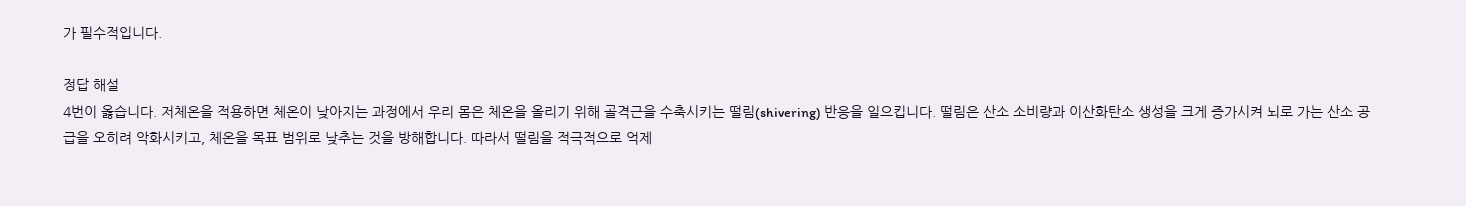가 필수적입니다.

정답 해설
4번이 옳습니다. 저체온을 적용하면 체온이 낮아지는 과정에서 우리 몸은 체온을 올리기 위해 골격근을 수축시키는 떨림(shivering) 반응을 일으킵니다. 떨림은 산소 소비량과 이산화탄소 생성을 크게 증가시켜 뇌로 가는 산소 공급을 오히려 악화시키고, 체온을 목표 범위로 낮추는 것을 방해합니다. 따라서 떨림을 적극적으로 억제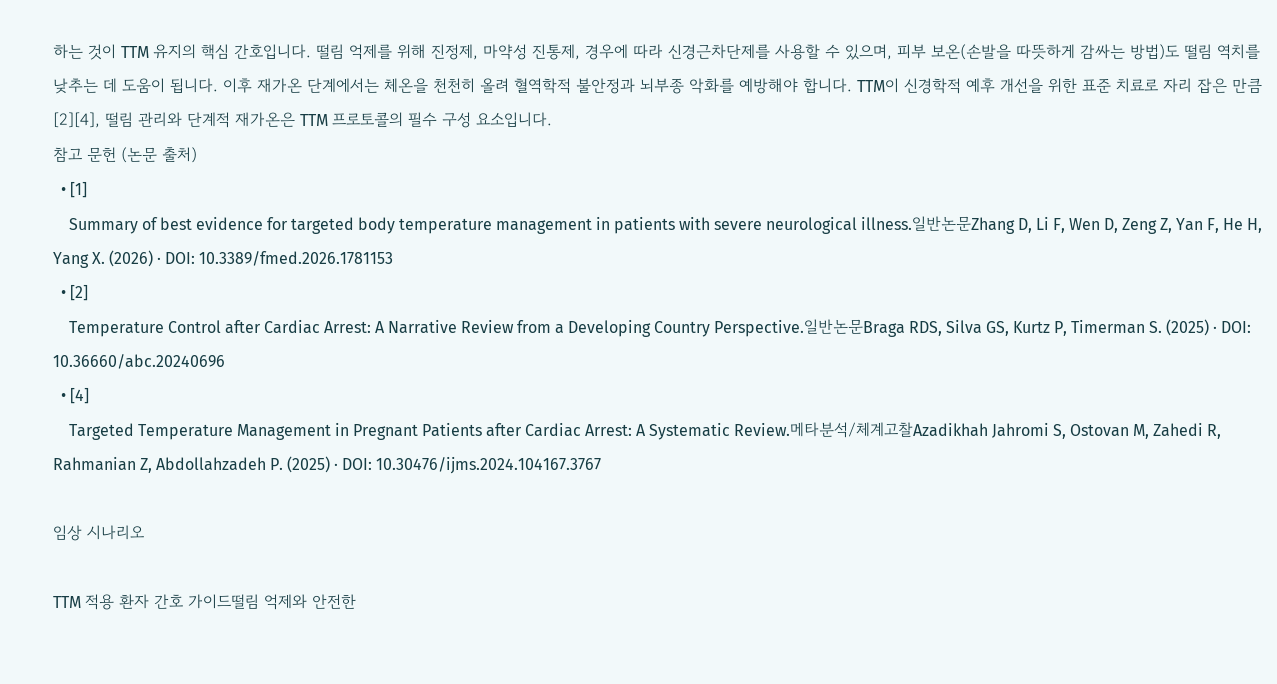하는 것이 TTM 유지의 핵심 간호입니다. 떨림 억제를 위해 진정제, 마약성 진통제, 경우에 따라 신경근차단제를 사용할 수 있으며, 피부 보온(손발을 따뜻하게 감싸는 방법)도 떨림 역치를 낮추는 데 도움이 됩니다. 이후 재가온 단계에서는 체온을 천천히 올려 혈역학적 불안정과 뇌부종 악화를 예방해야 합니다. TTM이 신경학적 예후 개선을 위한 표준 치료로 자리 잡은 만큼[2][4], 떨림 관리와 단계적 재가온은 TTM 프로토콜의 필수 구성 요소입니다.
참고 문헌 (논문 출처)
  • [1]
    Summary of best evidence for targeted body temperature management in patients with severe neurological illness.일반논문Zhang D, Li F, Wen D, Zeng Z, Yan F, He H, Yang X. (2026) · DOI: 10.3389/fmed.2026.1781153
  • [2]
    Temperature Control after Cardiac Arrest: A Narrative Review from a Developing Country Perspective.일반논문Braga RDS, Silva GS, Kurtz P, Timerman S. (2025) · DOI: 10.36660/abc.20240696
  • [4]
    Targeted Temperature Management in Pregnant Patients after Cardiac Arrest: A Systematic Review.메타분석/체계고찰Azadikhah Jahromi S, Ostovan M, Zahedi R, Rahmanian Z, Abdollahzadeh P. (2025) · DOI: 10.30476/ijms.2024.104167.3767

임상 시나리오

TTM 적용 환자 간호 가이드떨림 억제와 안전한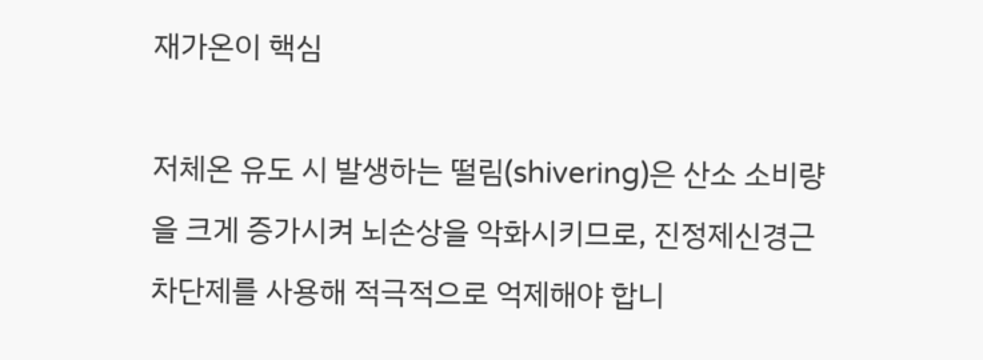재가온이 핵심

저체온 유도 시 발생하는 떨림(shivering)은 산소 소비량을 크게 증가시켜 뇌손상을 악화시키므로, 진정제신경근차단제를 사용해 적극적으로 억제해야 합니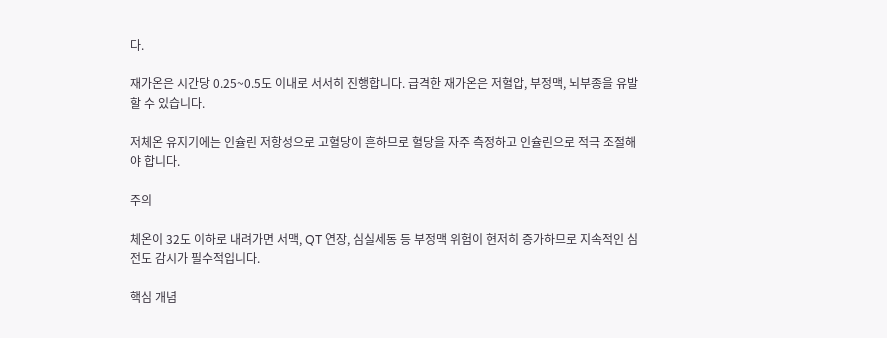다.

재가온은 시간당 0.25~0.5도 이내로 서서히 진행합니다. 급격한 재가온은 저혈압, 부정맥, 뇌부종을 유발할 수 있습니다.

저체온 유지기에는 인슐린 저항성으로 고혈당이 흔하므로 혈당을 자주 측정하고 인슐린으로 적극 조절해야 합니다.

주의

체온이 32도 이하로 내려가면 서맥, QT 연장, 심실세동 등 부정맥 위험이 현저히 증가하므로 지속적인 심전도 감시가 필수적입니다.

핵심 개념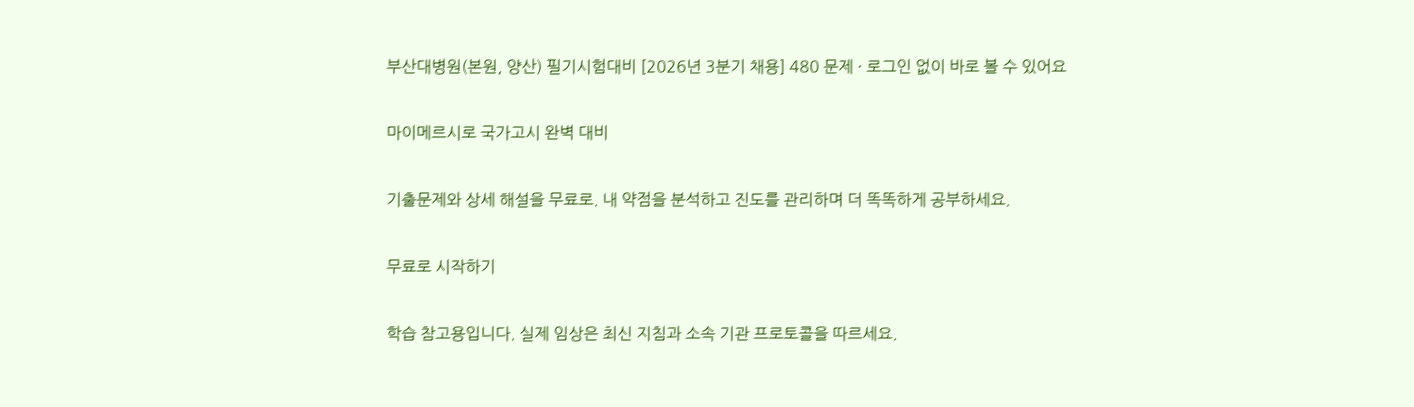부산대병원(본원, 양산) 필기시험대비 [2026년 3분기 채용] 480 문제 · 로그인 없이 바로 볼 수 있어요

마이메르시로 국가고시 완벽 대비

기출문제와 상세 해설을 무료로. 내 약점을 분석하고 진도를 관리하며 더 똑똑하게 공부하세요.

무료로 시작하기

학습 참고용입니다. 실제 임상은 최신 지침과 소속 기관 프로토콜을 따르세요.